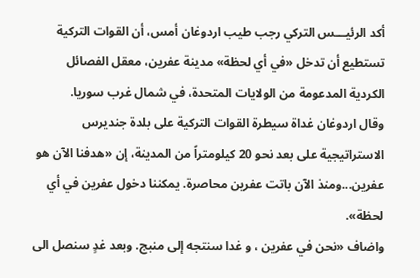أكد الرئيـــس التركي رجب طيب اردوغان أمس، أن القوات التركية تستطيع أن تدخل «في أي لحظة» مدينة عفرين، معقل الفصائل الكردية المدعومة من الولايات المتحدة، في شمال غرب سوريا.
وقال اردوغان غداة سيطرة القوات التركية على بلدة جنديرس الاستراتيجية على بعد نحو 20 كيلومتراً من المدينة، إن «هدفنا الآن هو عفرين...ومنذ الآن باتت عفرين محاصرة. يمكننا دخول عفرين في أي لحظة».
واضاف «نحن في عفرين ، و غدا سنتجه إلى منبج. وبعد غدٍ سنصل الى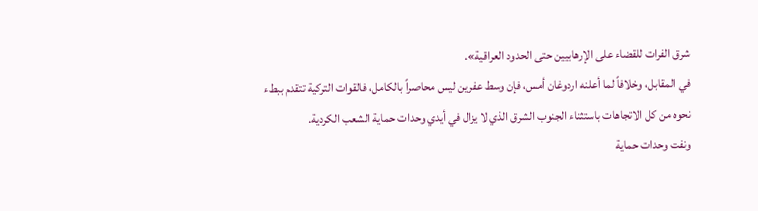شرق الفرات للقضاء على الإرهابيين حتى الحدود العراقية».
في المقابل، وخلافاً لما أعلنه اردوغان أمس، فإن وسط عفرين ليس محاصراً بالكامل، فالقوات التركية تتقدم ببطء نحوه من كل الاتجاهات باستثناء الجنوب الشرق الذي لا يزال في أيدي وحدات حماية الشعب الكردية.
ونفت وحدات حماية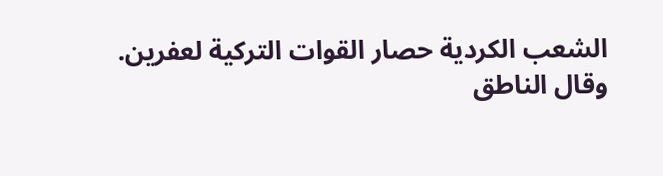الشعب الكردية حصار القوات التركية لعفرين.
وقال الناطق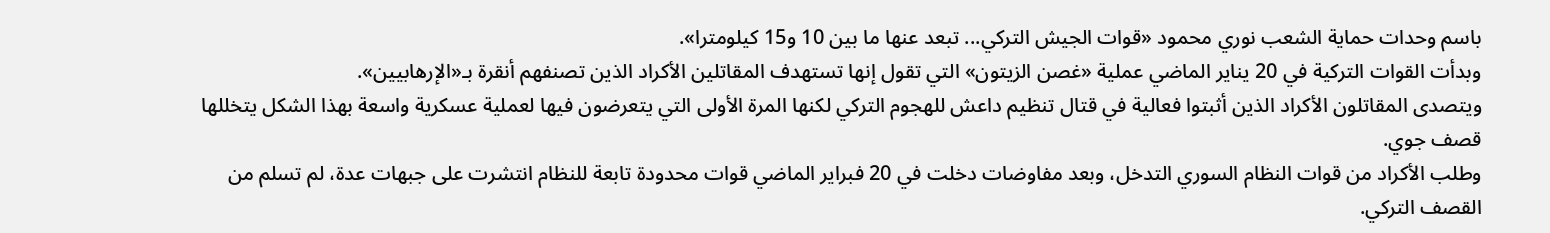باسم وحدات حماية الشعب نوري محمود «قوات الجيش التركي... تبعد عنها ما بين 10 و15 كيلومترا».
وبدأت القوات التركية في 20 يناير الماضي عملية «غصن الزيتون» التي تقول إنها تستهدف المقاتلين الأكراد الذين تصنفهم أنقرة بـ«الإرهابيين».
ويتصدى المقاتلون الأكراد الذين أثبتوا فعالية في قتال تنظيم داعش للهجوم التركي لكنها المرة الأولى التي يتعرضون فيها لعملية عسكرية واسعة بهذا الشكل يتخللها قصف جوي.
وطلب الأكراد من قوات النظام السوري التدخل، وبعد مفاوضات دخلت في 20 فبراير الماضي قوات محدودة تابعة للنظام انتشرت على جبهات عدة، لم تسلم من القصف التركي.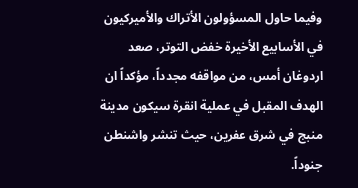وفيما حاول المسؤولون الأتراك والأميركيون في الأسابيع الأخيرة خفض التوتر، صعد اردوغان أمس، من مواقفه مجدداً، مؤكداً ان الهدف المقبل في عملية انقرة سيكون مدينة منبج في شرق عفرين، حيث تنشر واشنطن جنوداً.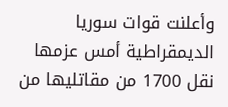وأعلنت قوات سوريا الديمقراطية أمس عزمها نقل 1700 من مقاتليها من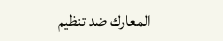المعارك ضد تنظيم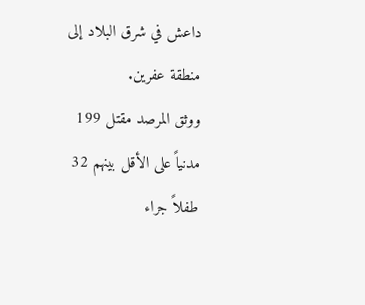داعش في شرق البلاد إلى منطقة عفرين.
ووثق المرصد مقتل 199 مدنياً على الأقل بينهم 32 طفلاً جراء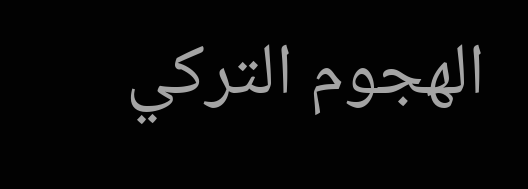الهجوم التركي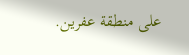على منطقة عفرين.